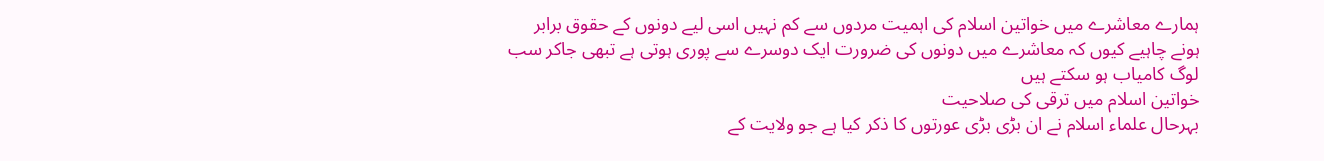ہمارے معاشرے میں خواتین اسلام کی اہمیت مردوں سے کم نہیں اسی لیے دونوں کے حقوق برابر ہونے چاہیے کیوں کہ معاشرے میں دونوں کی ضرورت ایک دوسرے سے پوری ہوتی ہے تبھی جاکر سب لوگ کامیاب ہو سکتے ہیں
خواتین اسلام میں ترقی کی صلاحیت
بہرحال علماء اسلام نے ان بڑی بڑی عورتوں کا ذکر کیا ہے جو ولایت کے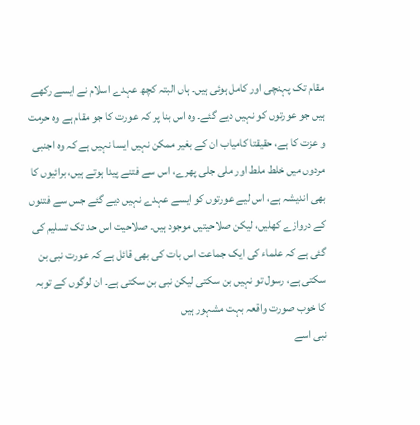مقام تک پہنچی اور کامل ہوئی ہیں۔ ہاں البتہ کچھ عہدے اسلام نے ایسے رکھے ہیں جو عورتوں کو نہیں دیے گئے۔ وہ اس بنا پر کہ عورت کا جو مقام ہے وہ حرمت و عزت کا ہے، حقیقتا کامیاب ان کے بغیر ممکن نہیں ایسا نہیں ہے کہ وہ اجنبی مردوں میں خلط ملط اور ملی جلی پھرے، اس سے فتنے پیدا ہوتے ہیں، برائیوں کا بھی اندیشہ ہے، اس لیے عورتوں کو ایسے عہدے نہیں دیے گئے جس سے فتنوں کے دروازے کھلیں، لیکن صلاحیتیں موجود ہیں۔ صلاحیت اس حد تک تسلیم کی گئی ہے کہ علماء کی ایک جماعت اس بات کی بھی قائل ہے کہ عورت نبی بن سکتی ہے، رسول تو نہیں بن سکتی لیکن نبی بن سکتی ہے۔ ان لوگوں کے توبہ کا خوب صورت واقعہ بہت مشہور ہیں
نبی اسے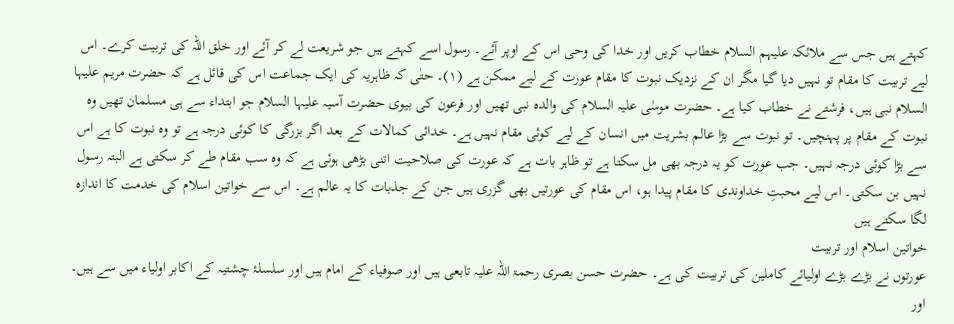کہتے ہیں جس سے ملائکہ علیہم السلام خطاب کریں اور خدا کی وحی اس کے اوپر آئے۔ رسول اسے کہتے ہیں جو شریعت لے کر آئے اور خلق اللہ کی تربیت کرے۔ اس لیے تربیت کا مقام تو نہیں دیا گیا مگر ان کے نزدیک نبوت کا مقام عورت کے لیے ممکن ہے (۱)۔ حتٰی کہ ظاہریہ کی ایک جماعت اس کی قائل ہے کہ حضرت مریم علیہا السلام نبی ہیں، فرشتے نے خطاب کیا ہے۔ حضرت موسٰی علیہ السلام کی والدہ نبی تھیں اور فرعون کی بیوی حضرت آسیہ علیہا السلام جو ابتداء سے ہی مسلمان تھیں وہ نبوت کے مقام پر پہنچیں۔ تو نبوت سے بڑا عالم بشریت میں انسان کے لیے کوئی مقام نہیں ہے۔ خدائی کمالات کے بعد اگر بزرگی کا کوئی درجہ ہے تو وہ نبوت کا ہے اس سے بڑا کوئی درجہ نہیں۔ جب عورت کو یہ درجہ بھی مل سکتا ہے تو ظاہر بات ہے کہ عورت کی صلاحیت اتنی بڑھی ہوئی ہے کہ وہ سب مقام طے کر سکتی ہے البتہ رسول نہیں بن سکتی۔ اس لیے محبتِ خداوندی کا مقام پیدا ہو، اس مقام کی عورتیں بھی گزری ہیں جن کے جذبات کا یہ عالم ہے۔ اس سے خواتین اسلام کی خدمت کا اندازہ لگا سکتے ہیں
خواتین اسلام اور تربیت
عورتوں نے بڑے بڑے اولیائے کاملین کی تربیت کی ہے۔ حضرت حسن بصری رحمۃ اللہ علیہ تابعی ہیں اور صوفیاء کے امام ہیں اور سلسلۂ چشتیہ کے اکابر اولیاء میں سے ہیں۔ اور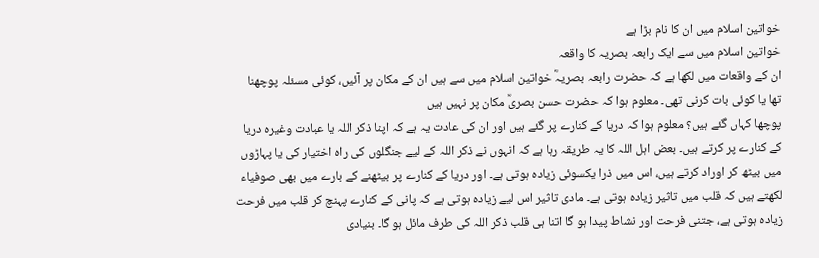خواتین اسلام میں ان کا نام بڑا ہے
خواتین اسلام میں سے ایک رابعہ بصریہ کا واقعہ
ان کے واقعات میں لکھا ہے کہ حضرت رابعہ بصریہؓ خواتین اسلام میں سے ہیں ان کے مکان پر آئیں، کوئی مسئلہ پوچھنا تھا یا کوئی بات کرنی تھی۔ معلوم ہوا کہ حضرت حسن بصریؒ مکان پر نہیں ہیں
پوچھا کہاں گئے ہیں؟ معلوم ہوا کہ دریا کے کنارے پر گئے ہیں اور ان کی عادت یہ ہے کہ اپنا ذکر اللہ یا عبادت وغیرہ دریا کے کنارے پر کرتے ہیں۔ بعض اہل اللہ کا یہ طریقہ رہا ہے کہ انہوں نے ذکر اللہ کے لیے جنگلوں کی راہ اختیار کی یا پہاڑوں میں بیٹھ کر اوراد کرتے ہیں، اس میں ذرا یکسوئی زیادہ ہوتی ہے۔ اور دریا کے کنارے پر بیٹھنے کے بارے میں بھی صوفیاء لکھتے ہیں کہ قلب میں تاثیر زیادہ ہوتی ہے۔ مادی تاثیر اس لیے زیادہ ہوتی ہے کہ پانی کے کنارے پہنچ کر قلب میں فرحت زیادہ ہوتی ہے، جتنی فرحت اور نشاط پیدا ہو گا اتنا ہی قلب ذکر اللہ کی طرف مائل ہو گا۔ بنیادی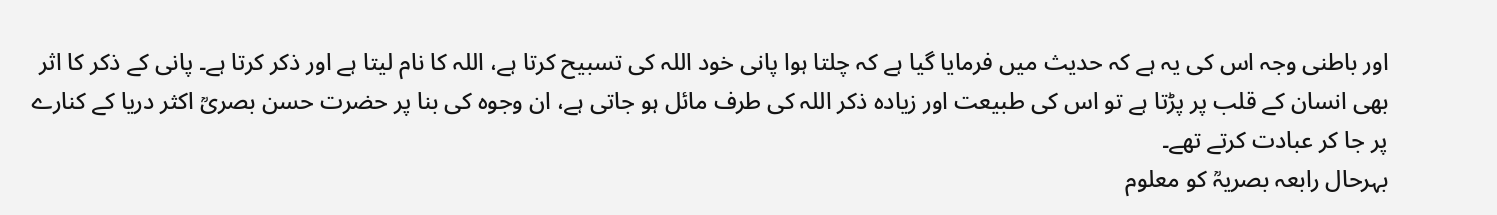اور باطنی وجہ اس کی یہ ہے کہ حدیث میں فرمایا گیا ہے کہ چلتا ہوا پانی خود اللہ کی تسبیح کرتا ہے، اللہ کا نام لیتا ہے اور ذکر کرتا ہے۔ پانی کے ذکر کا اثر بھی انسان کے قلب پر پڑتا ہے تو اس کی طبیعت اور زیادہ ذکر اللہ کی طرف مائل ہو جاتی ہے، ان وجوہ کی بنا پر حضرت حسن بصریؒ اکثر دریا کے کنارے پر جا کر عبادت کرتے تھے۔
بہرحال رابعہ بصریہؒ کو معلوم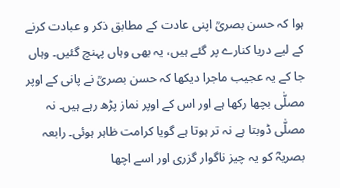ہوا کہ حسن بصریؒ اپنی عادت کے مطابق ذکر و عبادت کرنے کے لیے دریا کنارے پر گئے ہیں، یہ بھی وہاں پہنچ گئیں۔ وہاں جا کے یہ عجیب ماجرا دیکھا کہ حسن بصریؒ نے پانی کے اوپر مصلّٰی بچھا رکھا ہے اور اس کے اوپر نماز پڑھ رہے ہیں۔ نہ مصلّٰی ڈوبتا ہے نہ تر ہوتا ہے گویا کرامت ظاہر ہوئی۔ رابعہ بصریہؓ کو یہ چیز ناگوار گزری اور اسے اچھا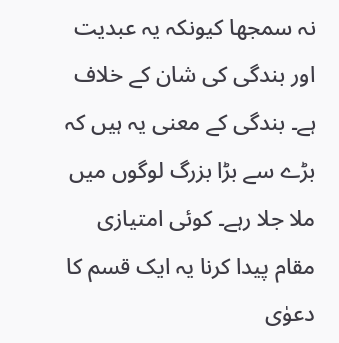نہ سمجھا کیونکہ یہ عبدیت اور بندگی کی شان کے خلاف ہے۔ بندگی کے معنی یہ ہیں کہ بڑے سے بڑا بزرگ لوگوں میں ملا جلا رہے۔ کوئی امتیازی مقام پیدا کرنا یہ ایک قسم کا دعوٰی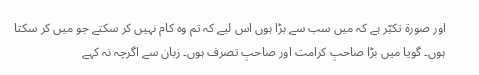اور صورۃ تکبّر ہے کہ میں سب سے بڑا ہوں اس لیے کہ تم وہ کام نہیں کر سکتے جو میں کر سکتا ہوں۔ گویا میں بڑا صاحبِ کرامت اور صاحبِ تصرف ہوں۔ زبان سے اگرچہ نہ کہے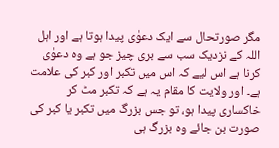مگر صورتحال سے ایک دعوٰی پیدا ہوتا ہے اور اہل اللہ کے نزدیک سب سے بری چیز جو ہے وہ دعوٰی کرنا ہے اس لیے کہ اس میں تکبر اور کبر کی علامت ہے۔ اور ولایت کا مقام یہ ہے کہ تکبر مٹ کر خاکساری پیدا ہو، تو جس بزرگ میں تکبر یا کبر کی صورت بن جائے وہ بزرگ ہی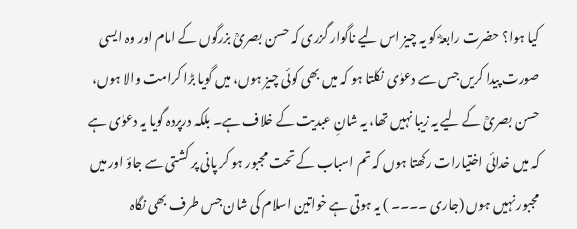کیا ہوا؟ حضرت رابعہؓ کو یہ چیز اس لیے ناگوار گزری کہ حسن بصریؒ بزرگوں کے امام اور وہ ایسی صورت پیدا کریں جس سے دعوٰی نکلتا ہو کہ میں بھی کوئی چیز ہوں، میں گویا بڑا کرامت والا ہوں، حسن بصریؒ کے لیے یہ زیبا نہیں تھا، یہ شانِ عبدیت کے خلاف ہے۔ بلکہ درپردہ گویا یہ دعوٰی ہے کہ میں خدائی اختیارات رکھتا ہوں کہ تم اسباب کے تحت مجبور ہو کر پانی پر کشتی سے جاؤ اور میں مجبور نہیں ہوں (جاری ۔۔۔۔ ) یہ ہوتی ہے خواتین اسلام کی شان جس طرف بھی نگاہ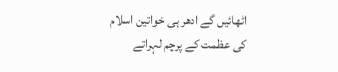اٹھائیں گے ادھر ہی خواتین اسلام کی عظمت کے پرچم لہراتے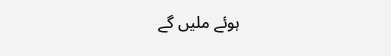ہوئے ملیں گے